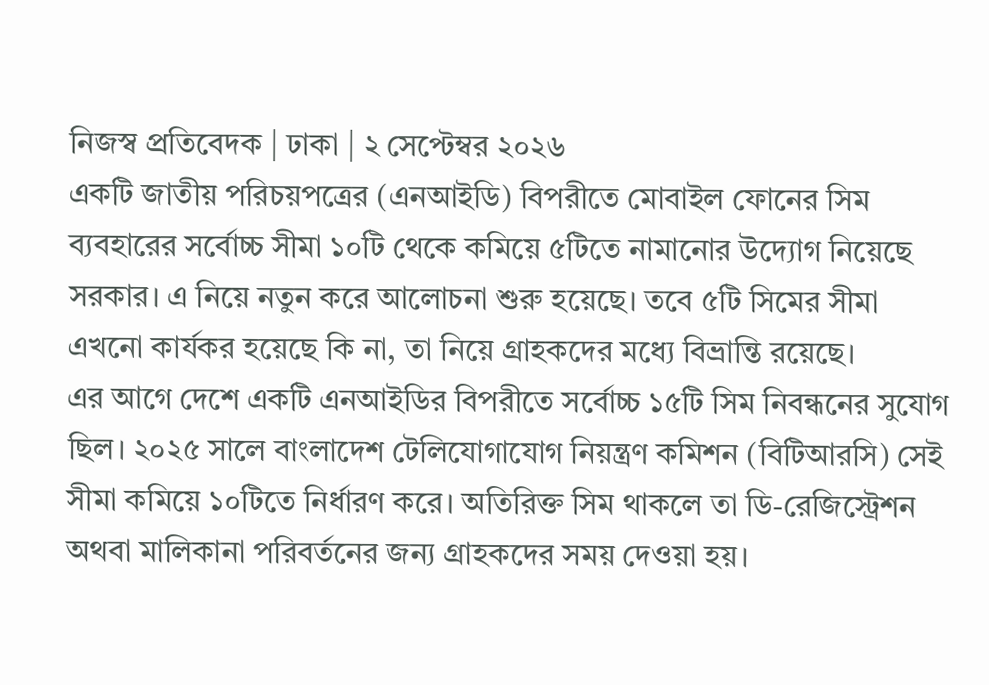নিজস্ব প্রতিবেদক | ঢাকা | ২ সেপ্টেম্বর ২০২৬
একটি জাতীয় পরিচয়পত্রের (এনআইডি) বিপরীতে মোবাইল ফোনের সিম ব্যবহারের সর্বোচ্চ সীমা ১০টি থেকে কমিয়ে ৫টিতে নামানোর উদ্যোগ নিয়েছে সরকার। এ নিয়ে নতুন করে আলোচনা শুরু হয়েছে। তবে ৫টি সিমের সীমা এখনো কার্যকর হয়েছে কি না, তা নিয়ে গ্রাহকদের মধ্যে বিভ্রান্তি রয়েছে।
এর আগে দেশে একটি এনআইডির বিপরীতে সর্বোচ্চ ১৫টি সিম নিবন্ধনের সুযোগ ছিল। ২০২৫ সালে বাংলাদেশ টেলিযোগাযোগ নিয়ন্ত্রণ কমিশন (বিটিআরসি) সেই সীমা কমিয়ে ১০টিতে নির্ধারণ করে। অতিরিক্ত সিম থাকলে তা ডি-রেজিস্ট্রেশন অথবা মালিকানা পরিবর্তনের জন্য গ্রাহকদের সময় দেওয়া হয়।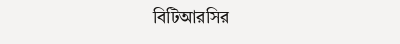বিটিআরসির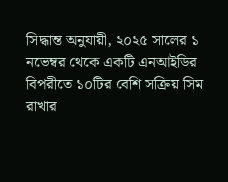সিদ্ধান্ত অনুযায়ী, ২০২৫ সালের ১ নভেম্বর থেকে একটি এনআইডির বিপরীতে ১০টির বেশি সক্রিয় সিম রাখার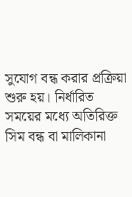সুযোগ বন্ধ করার প্রক্রিয়া শুরু হয়। নির্ধারিত সময়ের মধ্যে অতিরিক্ত সিম বন্ধ বা মালিকানা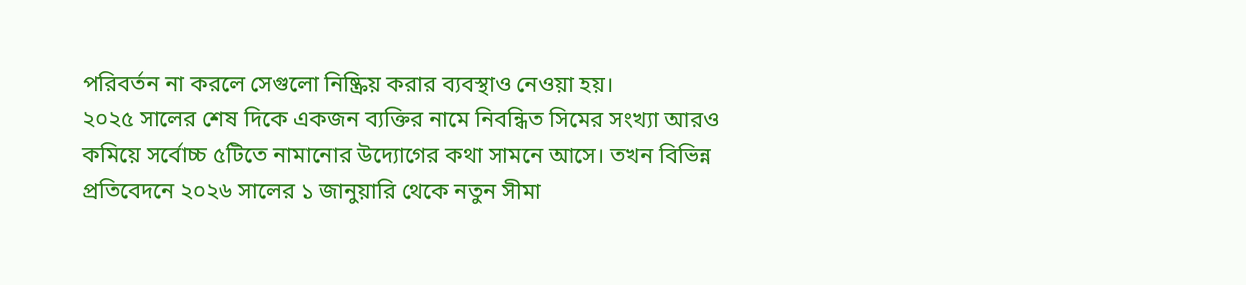পরিবর্তন না করলে সেগুলো নিষ্ক্রিয় করার ব্যবস্থাও নেওয়া হয়।
২০২৫ সালের শেষ দিকে একজন ব্যক্তির নামে নিবন্ধিত সিমের সংখ্যা আরও কমিয়ে সর্বোচ্চ ৫টিতে নামানোর উদ্যোগের কথা সামনে আসে। তখন বিভিন্ন প্রতিবেদনে ২০২৬ সালের ১ জানুয়ারি থেকে নতুন সীমা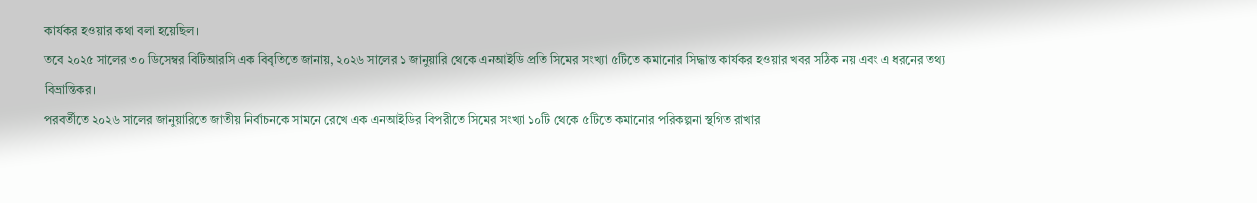কার্যকর হওয়ার কথা বলা হয়েছিল।
তবে ২০২৫ সালের ৩০ ডিসেম্বর বিটিআরসি এক বিবৃতিতে জানায়, ২০২৬ সালের ১ জানুয়ারি থেকে এনআইডি প্রতি সিমের সংখ্যা ৫টিতে কমানোর সিদ্ধান্ত কার্যকর হওয়ার খবর সঠিক নয় এবং এ ধরনের তথ্য বিভ্রান্তিকর।
পরবর্তীতে ২০২৬ সালের জানুয়ারিতে জাতীয় নির্বাচনকে সামনে রেখে এক এনআইডির বিপরীতে সিমের সংখ্যা ১০টি থেকে ৫টিতে কমানোর পরিকল্পনা স্থগিত রাখার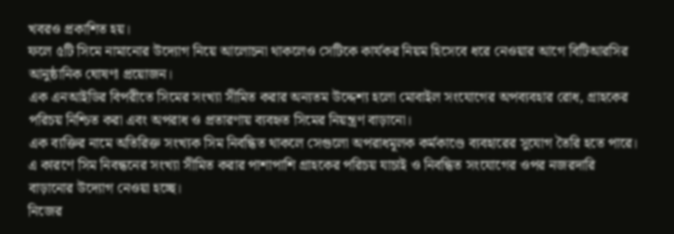খবরও প্রকাশিত হয়।
ফলে ৫টি সিমে নামানোর উদ্যোগ নিয়ে আলোচনা থাকলেও সেটিকে কার্যকর নিয়ম হিসেবে ধরে নেওয়ার আগে বিটিআরসির আনুষ্ঠানিক ঘোষণা প্রয়োজন।
এক এনআইডির বিপরীতে সিমের সংখ্যা সীমিত করার অন্যতম উদ্দেশ্য হলো মোবাইল সংযোগের অপব্যবহার রোধ, গ্রাহকের পরিচয় নিশ্চিত করা এবং অপরাধ ও প্রতারণায় ব্যবহৃত সিমের নিয়ন্ত্রণ বাড়ানো।
এক ব্যক্তির নামে অতিরিক্ত সংখ্যক সিম নিবন্ধিত থাকলে সেগুলো অপরাধমূলক কর্মকাণ্ডে ব্যবহারের সুযোগ তৈরি হতে পারে। এ কারণে সিম নিবন্ধনের সংখ্যা সীমিত করার পাশাপাশি গ্রাহকের পরিচয় যাচাই ও নিবন্ধিত সংযোগের ওপর নজরদারি বাড়ানোর উদ্যোগ নেওয়া হচ্ছে।
নিজের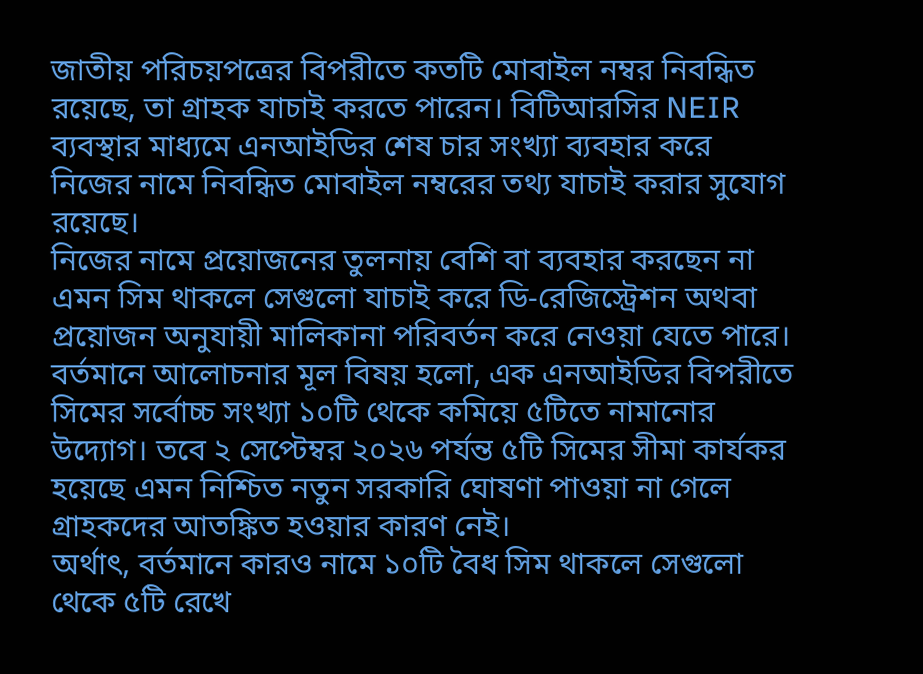জাতীয় পরিচয়পত্রের বিপরীতে কতটি মোবাইল নম্বর নিবন্ধিত রয়েছে, তা গ্রাহক যাচাই করতে পারেন। বিটিআরসির NEIR ব্যবস্থার মাধ্যমে এনআইডির শেষ চার সংখ্যা ব্যবহার করে নিজের নামে নিবন্ধিত মোবাইল নম্বরের তথ্য যাচাই করার সুযোগ রয়েছে।
নিজের নামে প্রয়োজনের তুলনায় বেশি বা ব্যবহার করছেন না এমন সিম থাকলে সেগুলো যাচাই করে ডি-রেজিস্ট্রেশন অথবা প্রয়োজন অনুযায়ী মালিকানা পরিবর্তন করে নেওয়া যেতে পারে।
বর্তমানে আলোচনার মূল বিষয় হলো, এক এনআইডির বিপরীতে সিমের সর্বোচ্চ সংখ্যা ১০টি থেকে কমিয়ে ৫টিতে নামানোর উদ্যোগ। তবে ২ সেপ্টেম্বর ২০২৬ পর্যন্ত ৫টি সিমের সীমা কার্যকর হয়েছে এমন নিশ্চিত নতুন সরকারি ঘোষণা পাওয়া না গেলে গ্রাহকদের আতঙ্কিত হওয়ার কারণ নেই।
অর্থাৎ, বর্তমানে কারও নামে ১০টি বৈধ সিম থাকলে সেগুলো থেকে ৫টি রেখে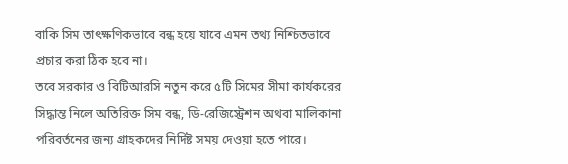বাকি সিম তাৎক্ষণিকভাবে বন্ধ হয়ে যাবে এমন তথ্য নিশ্চিতভাবে প্রচার করা ঠিক হবে না।
তবে সরকার ও বিটিআরসি নতুন করে ৫টি সিমের সীমা কার্যকরের সিদ্ধান্ত নিলে অতিরিক্ত সিম বন্ধ, ডি-রেজিস্ট্রেশন অথবা মালিকানা পরিবর্তনের জন্য গ্রাহকদের নির্দিষ্ট সময় দেওয়া হতে পারে।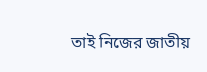তাই নিজের জাতীয়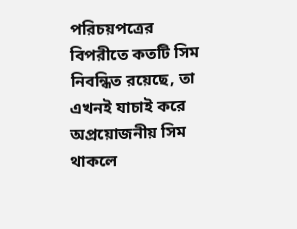পরিচয়পত্রের বিপরীতে কতটি সিম নিবন্ধিত রয়েছে, তা এখনই যাচাই করে অপ্রয়োজনীয় সিম থাকলে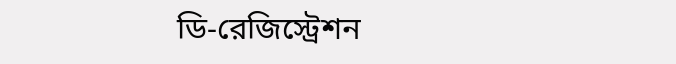ডি-রেজিস্ট্রেশন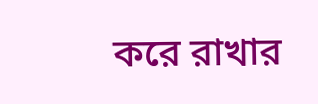করে রাখার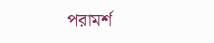পরামর্শ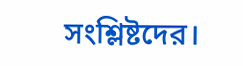সংশ্লিষ্টদের।